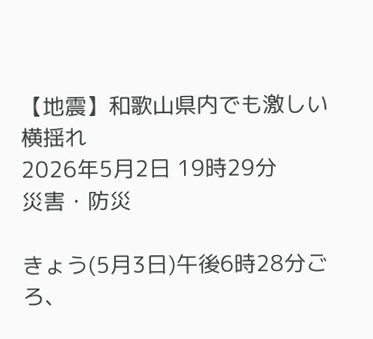【地震】和歌山県内でも激しい横揺れ
2026年5月2日 19時29分
災害・防災

きょう(5月3日)午後6時28分ごろ、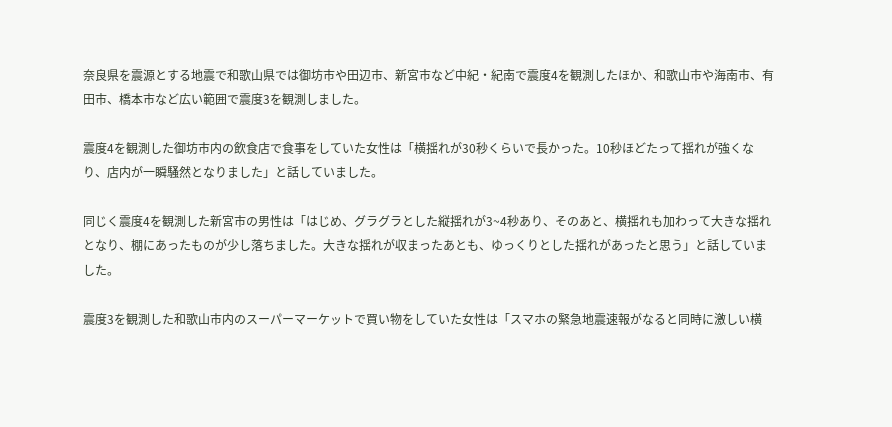奈良県を震源とする地震で和歌山県では御坊市や田辺市、新宮市など中紀・紀南で震度4を観測したほか、和歌山市や海南市、有田市、橋本市など広い範囲で震度3を観測しました。

震度4を観測した御坊市内の飲食店で食事をしていた女性は「横揺れが30秒くらいで長かった。10秒ほどたって揺れが強くなり、店内が一瞬騒然となりました」と話していました。

同じく震度4を観測した新宮市の男性は「はじめ、グラグラとした縦揺れが3~4秒あり、そのあと、横揺れも加わって大きな揺れとなり、棚にあったものが少し落ちました。大きな揺れが収まったあとも、ゆっくりとした揺れがあったと思う」と話していました。

震度3を観測した和歌山市内のスーパーマーケットで買い物をしていた女性は「スマホの緊急地震速報がなると同時に激しい横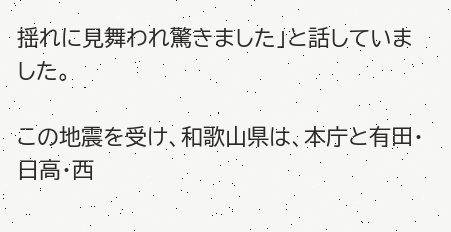揺れに見舞われ驚きました」と話していました。

この地震を受け、和歌山県は、本庁と有田・日高・西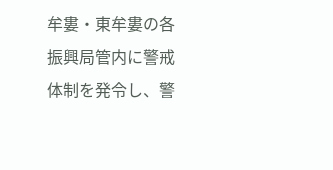牟婁・東牟婁の各振興局管内に警戒体制を発令し、警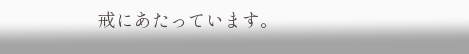戒にあたっています。